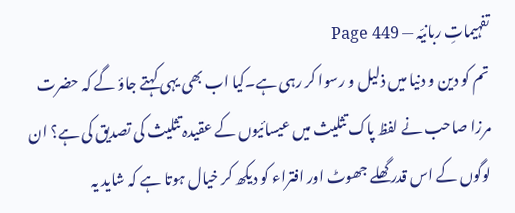تفہیماتِ ربانیّہ — Page 449
تم کو دین و دنیا میں ذلیل و رسوا کر رہی ہے۔کیا اب بھی یہی کہتے جاؤ گے کہ حضرت مرزا صاحب نے لفظ پاک تثلیث میں عیسائیوں کے عقیدہ تثلیث کی تصدیق کی ہے؟ ان لوگوں کے اس قدر گھلے جھوٹ اور افتراء کو دیکھ کر خیال ہوتا ہے کہ شاید یہ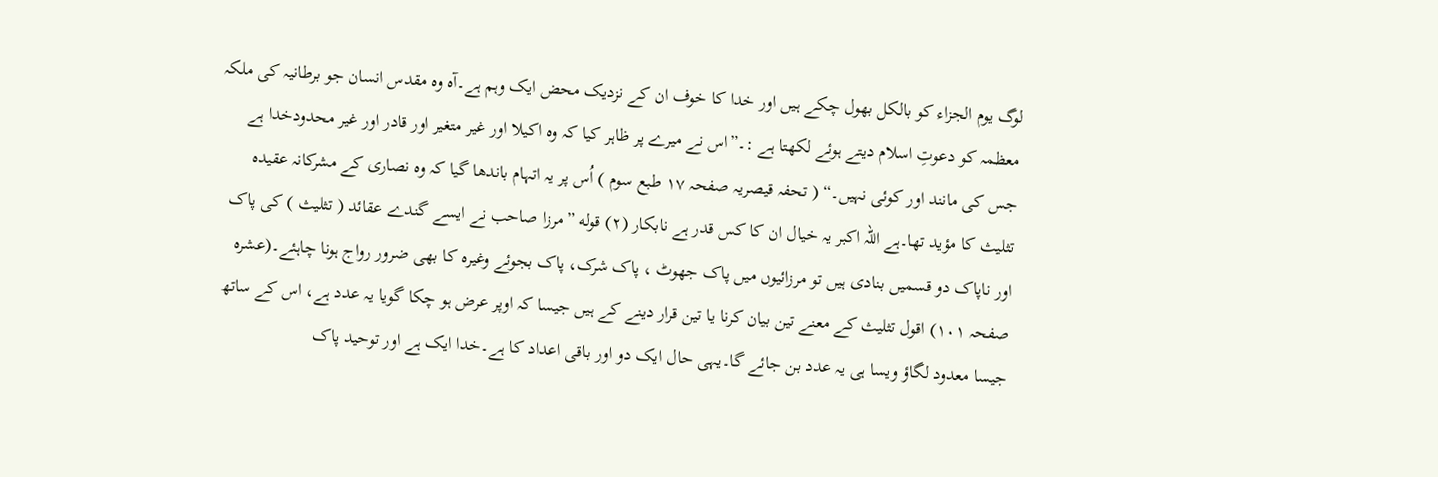لوگ یوم الجزاء کو بالکل بھول چکے ہیں اور خدا کا خوف ان کے نزدیک محض ایک وہم ہے۔آہ وہ مقدس انسان جو برطانیہ کی ملکہ معظمہ کو دعوتِ اسلام دیتے ہوئے لکھتا ہے :۔”اس نے میرے پر ظاہر کیا کہ وہ اکیلا اور غیر متغیر اور قادر اور غیر محدودخدا ہے جس کی مانند اور کوئی نہیں۔“ ( تحفہ قیصریہ صفحہ ۱۷ طبع سوم ) اُس پر یہ اتہام باندھا گیا کہ وہ نصاری کے مشرکانہ عقیدہ تثلیث کا مؤید تھا۔ہے اللہ اکبر یہ خیال ان کا کس قدر ہے نابکار (۲) قوله ”مرزا صاحب نے ایسے گندے عقائد ( تثلیث ) کی پاک اور ناپاک دو قسمیں بنادی ہیں تو مرزائیوں میں پاک جھوٹ ، پاک شرک، پاک بجوئے وغیرہ کا بھی ضرور رواج ہونا چاہئے۔(عشرہ صفحہ ۱۰۱) اقول تثلیث کے معنے تین بیان کرنا یا تین قرار دینے کے ہیں جیسا کہ اوپر عرض ہو چکا گویا یہ عدد ہے، اس کے ساتھ جیسا معدود لگاؤ ویسا ہی یہ عدد بن جائے گا۔یہی حال ایک دو اور باقی اعداد کا ہے۔خدا ایک ہے اور توحید پاک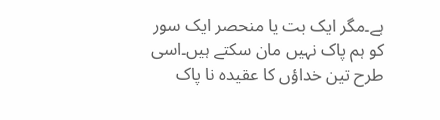ہے۔مگر ایک بت یا منحصر ایک سور کو ہم پاک نہیں مان سکتے ہیں۔اسی طرح تین خداؤں کا عقیدہ نا پاک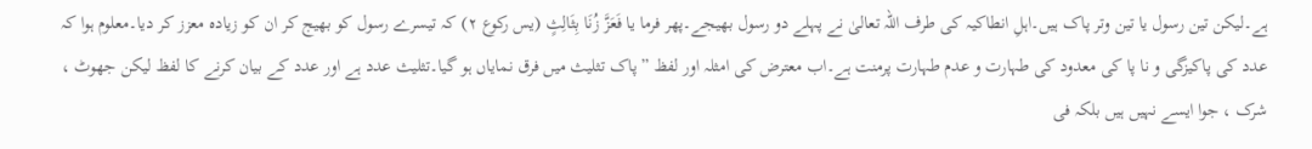ہے۔لیکن تین رسول یا تین وتر پاک ہیں۔اہلِ انطاکیہ کی طرف اللہ تعالیٰ نے پہلے دو رسول بھیجے۔پھر فرما یا فَعَزَّ زُنَا بِثَالِثٍ (یس رکوع ۲) کہ تیسرے رسول کو بھیج کر ان کو زیادہ معزز کر دیا۔معلوم ہوا کہ عدد کی پاکیزگی و نا پا کی معدود کی طہارت و عدم طہارت پرمنت ہے۔اب معترض کی امثلہ اور لفظ ” پاک تثلیث میں فرق نمایاں ہو گیا۔تثلیث عدد ہے اور عدد کے بیان کرنے کا لفظ لیکن جھوٹ ، شرک ، جوا ایسے نہیں ہیں بلکہ فی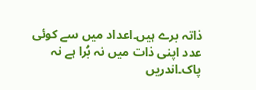ذاتہ برے ہیں۔اعداد میں سے کوئی عدد اپنی ذات میں نہ بُرا ہے نہ پاک۔اندریں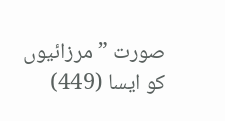صورت ”مرزائیوں کو ایسا (449)